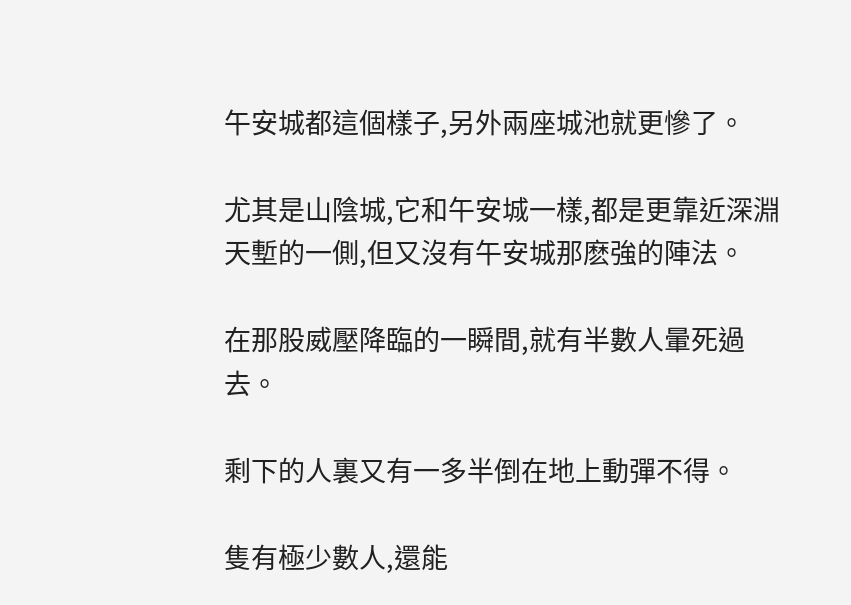午安城都這個樣子,另外兩座城池就更慘了。

尤其是山陰城,它和午安城一樣,都是更靠近深淵天塹的一側,但又沒有午安城那麽強的陣法。

在那股威壓降臨的一瞬間,就有半數人暈死過去。

剩下的人裏又有一多半倒在地上動彈不得。

隻有極少數人,還能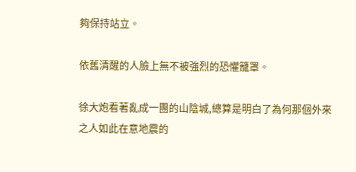夠保持站立。

依舊清醒的人臉上無不被強烈的恐懼籠罩。

徐大炮看著亂成一團的山陰城,總算是明白了為何那個外來之人如此在意地震的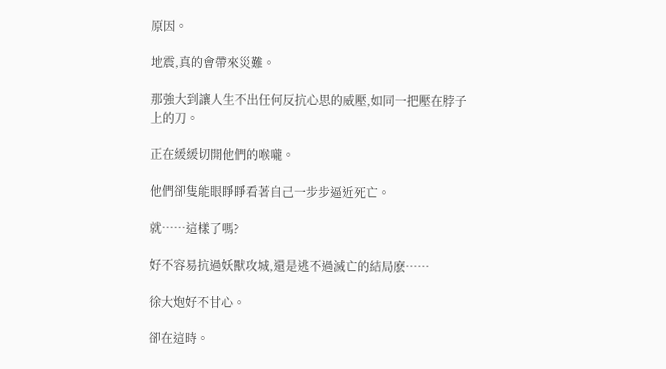原因。

地震,真的會帶來災難。

那強大到讓人生不出任何反抗心思的威壓,如同一把壓在脖子上的刀。

正在緩緩切開他們的喉嚨。

他們卻隻能眼睜睜看著自己一步步逼近死亡。

就……這樣了嗎?

好不容易抗過妖獸攻城,還是逃不過滅亡的結局麽……

徐大炮好不甘心。

卻在這時。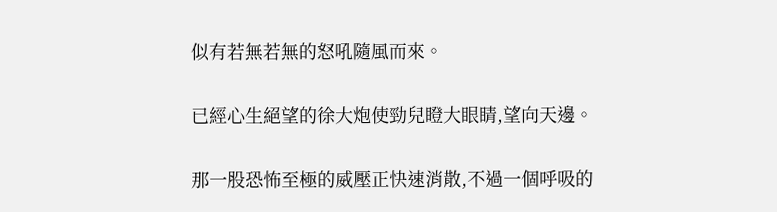似有若無若無的怒吼隨風而來。

已經心生絕望的徐大炮使勁兒瞪大眼睛,望向天邊。

那一股恐怖至極的威壓正快速消散,不過一個呼吸的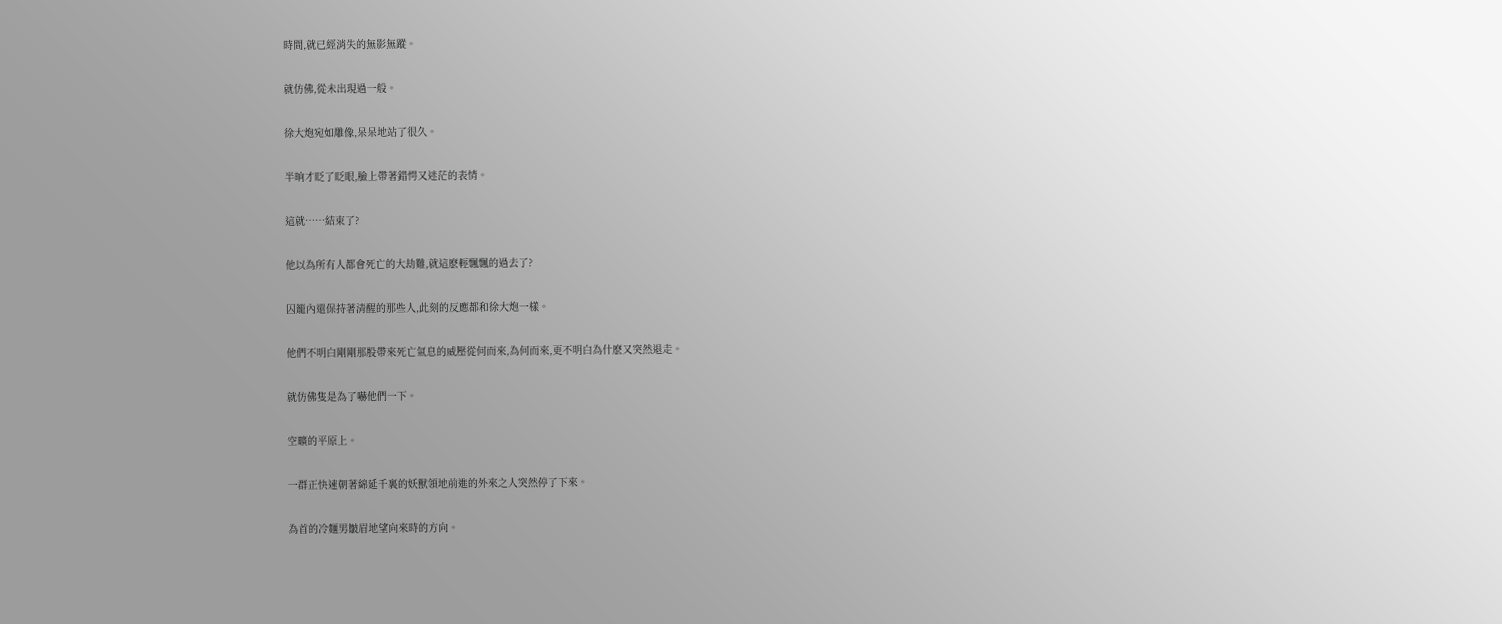時間,就已經消失的無影無蹤。

就仿佛,從未出現過一般。

徐大炮宛如雕像,呆呆地站了很久。

半晌才眨了眨眼,臉上帶著錯愕又迷茫的表情。

這就……結束了?

他以為所有人都會死亡的大劫難,就這麽輕飄飄的過去了?

囚籠內還保持著清醒的那些人,此刻的反應都和徐大炮一樣。

他們不明白剛剛那股帶來死亡氣息的威壓從何而來,為何而來,更不明白為什麽又突然退走。

就仿佛隻是為了嚇他們一下。

空曠的平原上。

一群正快速朝著綿延千裏的妖獸領地前進的外來之人突然停了下來。

為首的冷麵男皺眉地望向來時的方向。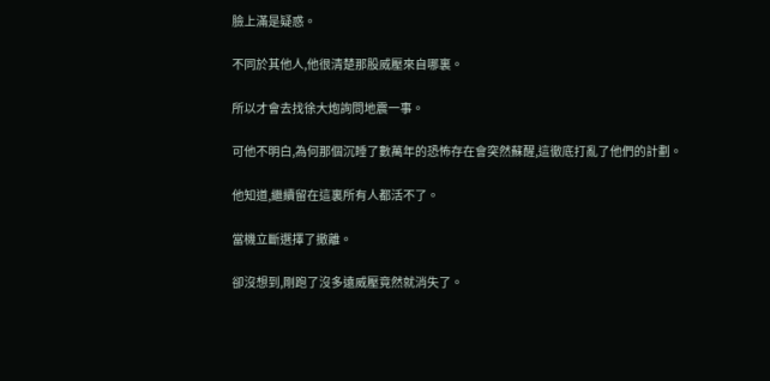臉上滿是疑惑。

不同於其他人,他很清楚那股威壓來自哪裏。

所以才會去找徐大炮詢問地震一事。

可他不明白,為何那個沉睡了數萬年的恐怖存在會突然蘇醒,這徹底打亂了他們的計劃。

他知道,繼續留在這裏所有人都活不了。

當機立斷選擇了撤離。

卻沒想到,剛跑了沒多遠威壓竟然就消失了。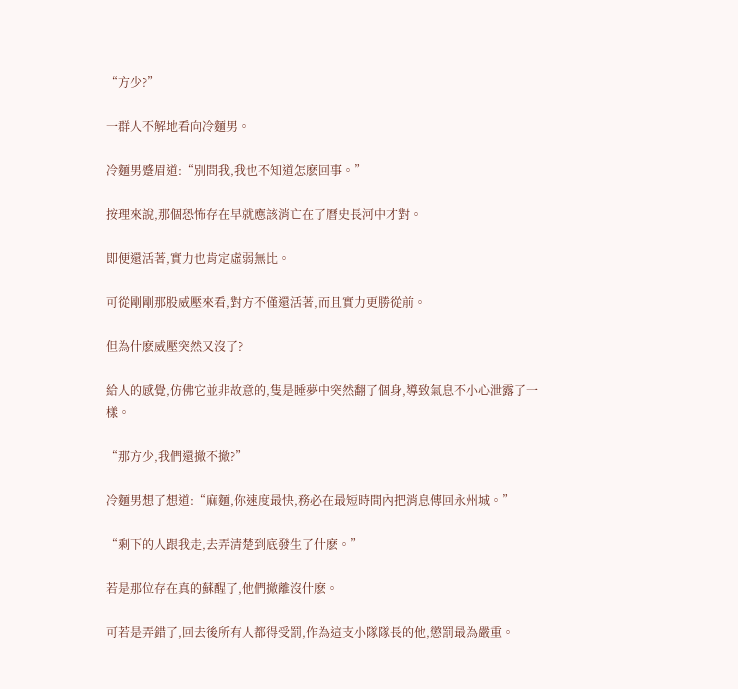“方少?”

一群人不解地看向冷麵男。

冷麵男蹙眉道:“別問我,我也不知道怎麽回事。”

按理來說,那個恐怖存在早就應該消亡在了曆史長河中才對。

即便還活著,實力也肯定虛弱無比。

可從剛剛那股威壓來看,對方不僅還活著,而且實力更勝從前。

但為什麽威壓突然又沒了?

給人的感覺,仿佛它並非故意的,隻是睡夢中突然翻了個身,導致氣息不小心泄露了一樣。

“那方少,我們還撤不撤?”

冷麵男想了想道:“麻麵,你速度最快,務必在最短時間內把消息傳回永州城。”

“剩下的人跟我走,去弄清楚到底發生了什麽。”

若是那位存在真的蘇醒了,他們撤離沒什麽。

可若是弄錯了,回去後所有人都得受罰,作為這支小隊隊長的他,懲罰最為嚴重。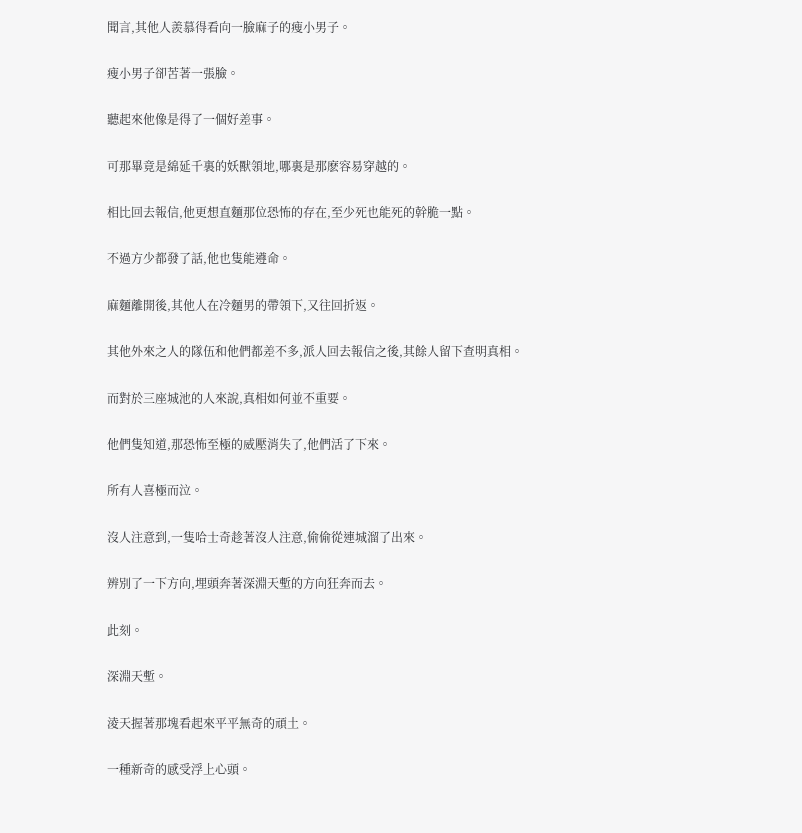聞言,其他人羨慕得看向一臉麻子的瘦小男子。

瘦小男子卻苦著一張臉。

聽起來他像是得了一個好差事。

可那畢竟是綿延千裏的妖獸領地,哪裏是那麽容易穿越的。

相比回去報信,他更想直麵那位恐怖的存在,至少死也能死的幹脆一點。

不過方少都發了話,他也隻能遵命。

麻麵離開後,其他人在冷麵男的帶領下,又往回折返。

其他外來之人的隊伍和他們都差不多,派人回去報信之後,其餘人留下查明真相。

而對於三座城池的人來說,真相如何並不重要。

他們隻知道,那恐怖至極的威壓消失了,他們活了下來。

所有人喜極而泣。

沒人注意到,一隻哈士奇趁著沒人注意,偷偷從連城溜了出來。

辨別了一下方向,埋頭奔著深淵天塹的方向狂奔而去。

此刻。

深淵天塹。

淩天握著那塊看起來平平無奇的頑土。

一種新奇的感受浮上心頭。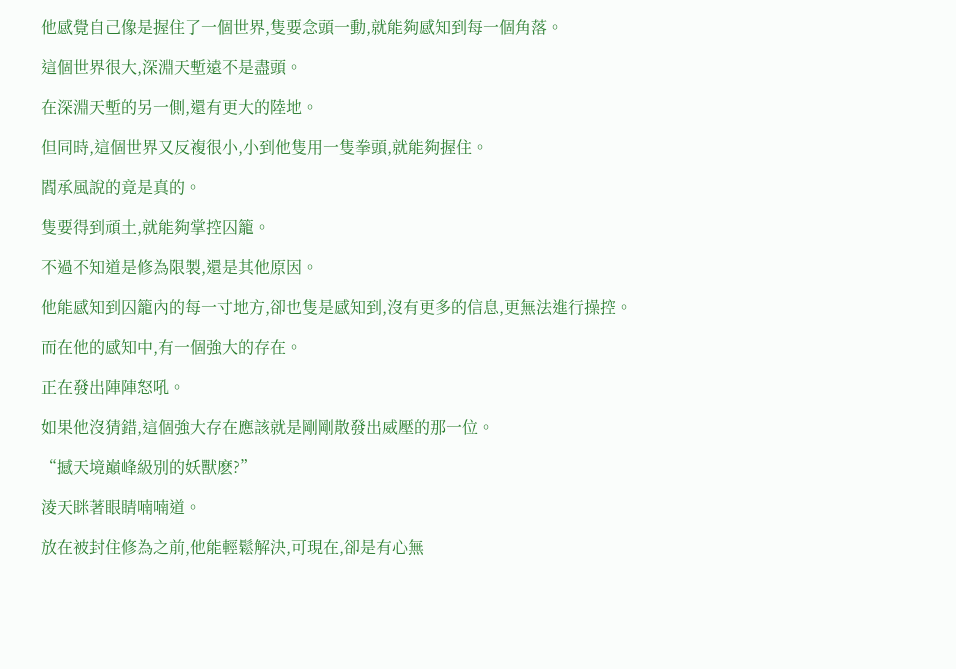他感覺自己像是握住了一個世界,隻要念頭一動,就能夠感知到每一個角落。

這個世界很大,深淵天塹遠不是盡頭。

在深淵天塹的另一側,還有更大的陸地。

但同時,這個世界又反複很小,小到他隻用一隻拳頭,就能夠握住。

閻承風說的竟是真的。

隻要得到頑土,就能夠掌控囚籠。

不過不知道是修為限製,還是其他原因。

他能感知到囚籠內的每一寸地方,卻也隻是感知到,沒有更多的信息,更無法進行操控。

而在他的感知中,有一個強大的存在。

正在發出陣陣怒吼。

如果他沒猜錯,這個強大存在應該就是剛剛散發出威壓的那一位。

“撼天境巔峰級別的妖獸麽?”

淩天眯著眼睛喃喃道。

放在被封住修為之前,他能輕鬆解決,可現在,卻是有心無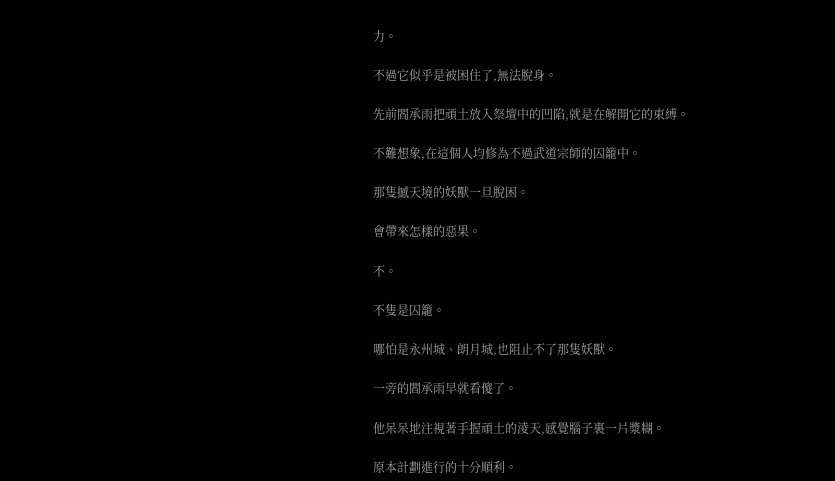力。

不過它似乎是被困住了,無法脫身。

先前閻承雨把頑土放入祭壇中的凹陷,就是在解開它的束縛。

不難想象,在這個人均修為不過武道宗師的囚籠中。

那隻撼天境的妖獸一旦脫困。

會帶來怎樣的惡果。

不。

不隻是囚籠。

哪怕是永州城、朗月城,也阻止不了那隻妖獸。

一旁的閻承雨早就看傻了。

他呆呆地注視著手握頑土的淩天,感覺腦子裏一片漿糊。

原本計劃進行的十分順利。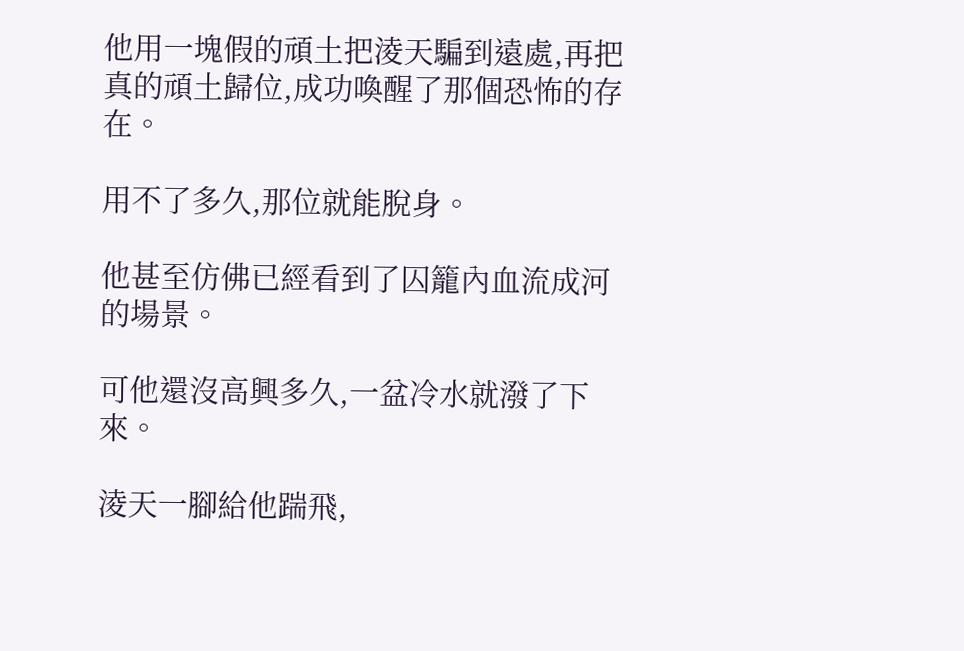他用一塊假的頑土把淩天騙到遠處,再把真的頑土歸位,成功喚醒了那個恐怖的存在。

用不了多久,那位就能脫身。

他甚至仿佛已經看到了囚籠內血流成河的場景。

可他還沒高興多久,一盆冷水就潑了下來。

淩天一腳給他踹飛,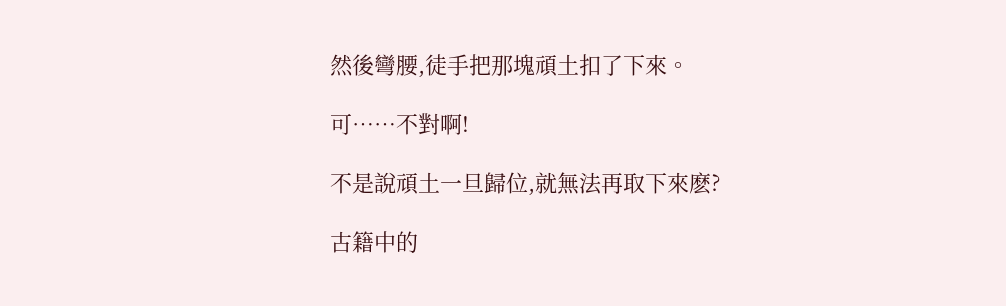然後彎腰,徒手把那塊頑土扣了下來。

可……不對啊!

不是說頑土一旦歸位,就無法再取下來麽?

古籍中的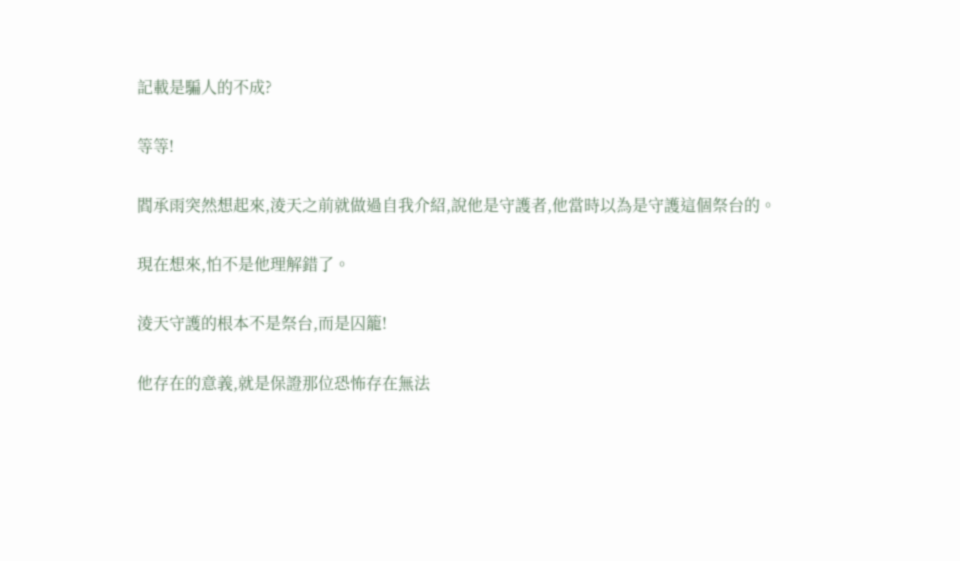記載是騙人的不成?

等等!

閻承雨突然想起來,淩天之前就做過自我介紹,說他是守護者,他當時以為是守護這個祭台的。

現在想來,怕不是他理解錯了。

淩天守護的根本不是祭台,而是囚籠!

他存在的意義,就是保證那位恐怖存在無法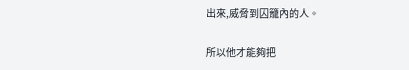出來,威脅到囚籠內的人。

所以他才能夠把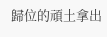歸位的頑土拿出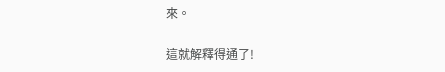來。

這就解釋得通了!